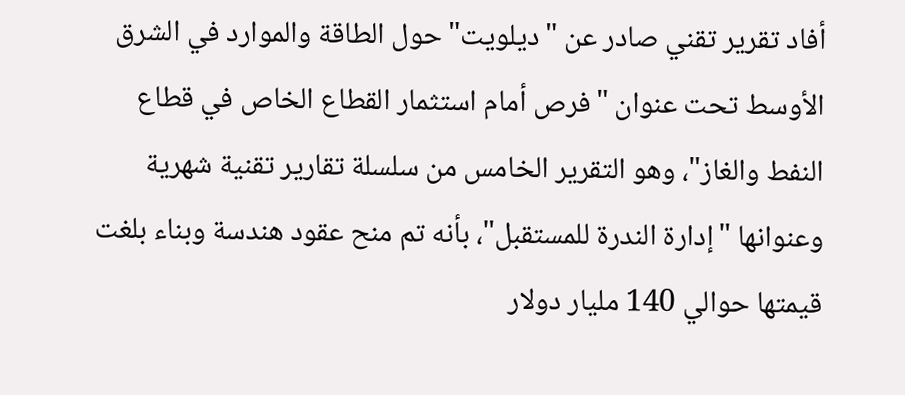أفاد تقرير تقني صادر عن "ديلويت" حول الطاقة والموارد في الشرق الأوسط تحت عنوان "فرص أمام استثمار القطاع الخاص في قطاع النفط والغاز"، وهو التقرير الخامس من سلسلة تقارير تقنية شهرية وعنوانها "إدارة الندرة للمستقبل"، بأنه تم منح عقود هندسة وبناء بلغت قيمتها حوالي 140 مليار دولار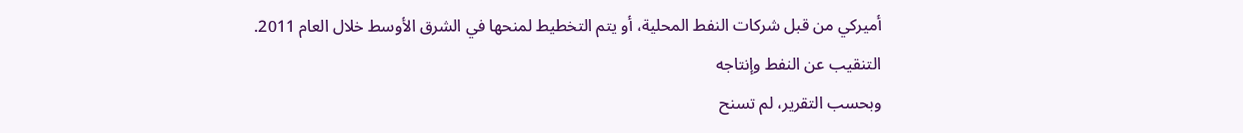أميركي من قبل شركات النفط المحلية، أو يتم التخطيط لمنحها في الشرق الأوسط خلال العام 2011.
التنقيب عن النفط وإنتاجه
وبحسب التقرير، لم تسنح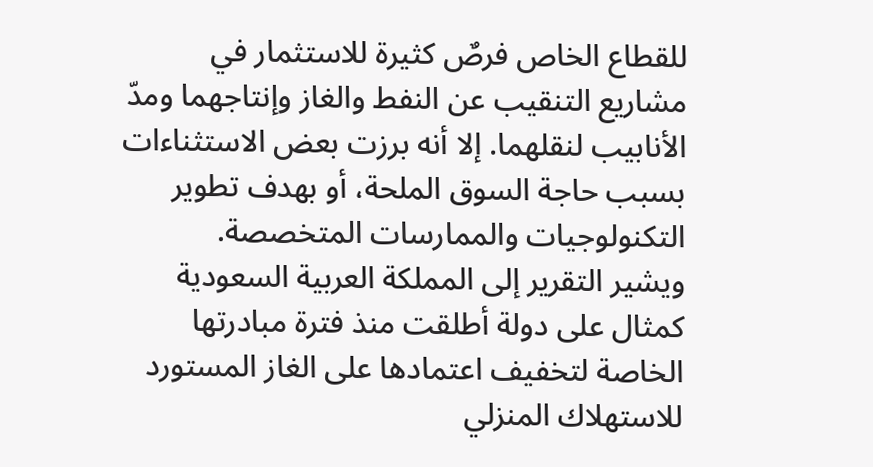للقطاع الخاص فرصٌ كثيرة للاستثمار في مشاريع التنقيب عن النفط والغاز وإنتاجهما ومدّ الأنابيب لنقلهما. إلا أنه برزت بعض الاستثناءات بسبب حاجة السوق الملحة، أو بهدف تطوير التكنولوجيات والممارسات المتخصصة.
ويشير التقرير إلى المملكة العربية السعودية كمثال على دولة أطلقت منذ فترة مبادرتها الخاصة لتخفيف اعتمادها على الغاز المستورد للاستهلاك المنزلي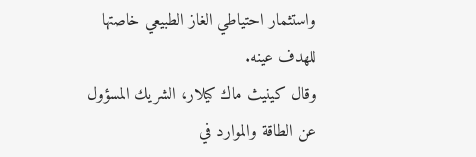واستثمار احتياطي الغاز الطبيعي خاصتها للهدف عينه.
وقال كينيث ماك كيلار، الشريك المسؤول عن الطاقة والموارد في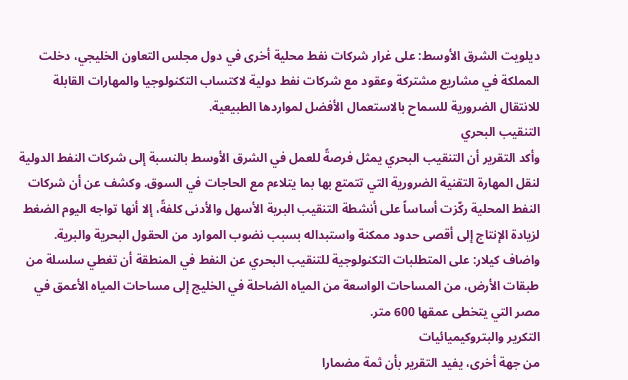ديلويت الشرق الأوسط: على غرار شركات نفط محلية أخرى في دول مجلس التعاون الخليجي، دخلت المملكة في مشاريع مشتركة وعقود مع شركات نفط دولية لاكتساب التكنولوجيا والمهارات القابلة للانتقال الضرورية للسماح بالاستعمال الأفضل لمواردها الطبيعية.
التنقيب البحري
وأكد التقرير أن التنقيب البحري يمثل فرصةً للعمل في الشرق الأوسط بالنسبة إلى شركات النفط الدولية لنقل المهارة التقنية الضرورية التي تتمتع بها بما يتلاءم مع الحاجات في السوق. وكشف عن أن شركات النفط المحلية ركّزت أساساً على أنشطة التنقيب البرية الأسهل والأدنى كلفةً، إلا أنها تواجه اليوم الضغط لزيادة الإنتاج إلى أقصى حدود ممكنة واستبداله بسبب نضوب الموارد من الحقول البحرية والبرية.
واضاف كيلار: على المتطلبات التكنولوجية للتنقيب البحري عن النفط في المنطقة أن تغطي سلسلة من طبقات الأرض، من المساحات الواسعة من المياه الضاحلة في الخليج إلى مساحات المياه الأعمق في مصر التي يتخطى عمقها 600 متر.
التكرير والبتروكيميائيات
من جهة أخرى، يفيد التقرير بأن ثمة مضمارا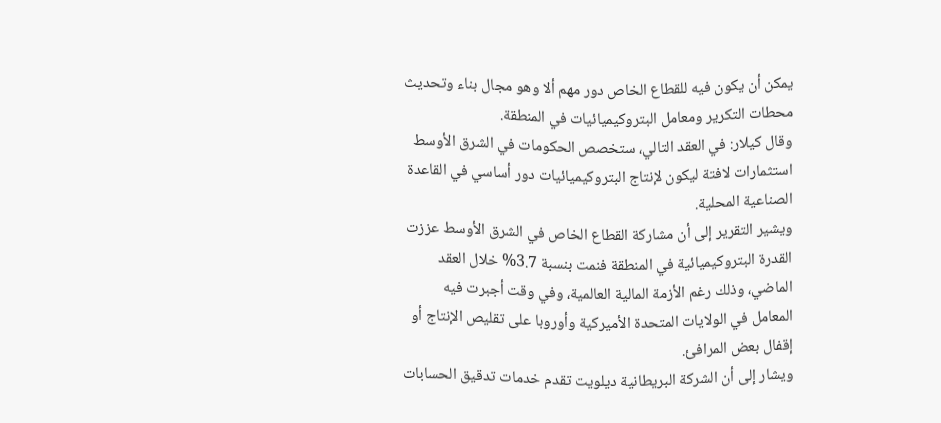يمكن أن يكون فيه للقطاع الخاص دور مهم ألا وهو مجال بناء وتحديث محطات التكرير ومعامل البتروكيميائيات في المنطقة.
وقال كيلار: في العقد التالي، ستخصص الحكومات في الشرق الأوسط استثمارات لافتة ليكون لإنتاج البتروكيميائيات دور أساسي في القاعدة الصناعية المحلية.
ويشير التقرير إلى أن مشاركة القطاع الخاص في الشرق الأوسط عززت القدرة البتروكيميائية في المنطقة فنمت بنسبة 3.7% خلال العقد الماضي، وذلك رغم الأزمة المالية العالمية، وفي وقت أجبرت فيه المعامل في الولايات المتحدة الأميركية وأوروبا على تقليص الإنتاج أو إقفال بعض المرافئ.
ويشار إلى أن الشركة البريطانية ديلويت تقدم خدمات تدقيق الحسابات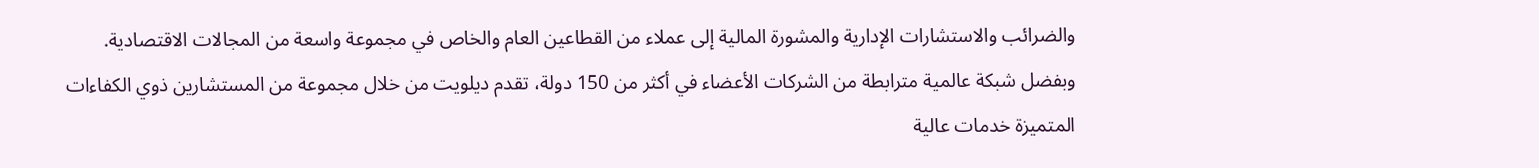والضرائب والاستشارات الإدارية والمشورة المالية إلى عملاء من القطاعين العام والخاص في مجموعة واسعة من المجالات الاقتصادية. وبفضل شبكة عالمية مترابطة من الشركات الأعضاء في أكثر من 150 دولة، تقدم ديلويت من خلال مجموعة من المستشارين ذوي الكفاءات المتميزة خدمات عالية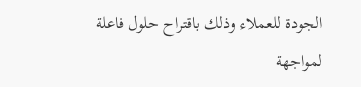الجودة للعملاء وذلك باقتراح حلول فاعلة لمواجهة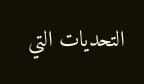التحديات التي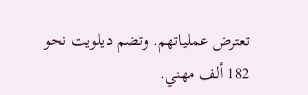تعترض عملياتهم. وتضم ديلويت نحو 182 ألف مهني.